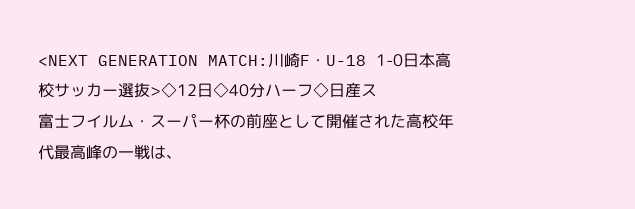<NEXT GENERATION MATCH:川崎F・U-18 1-0日本高校サッカー選抜>◇12日◇40分ハーフ◇日産ス
富士フイルム・スーパー杯の前座として開催された高校年代最高峰の一戦は、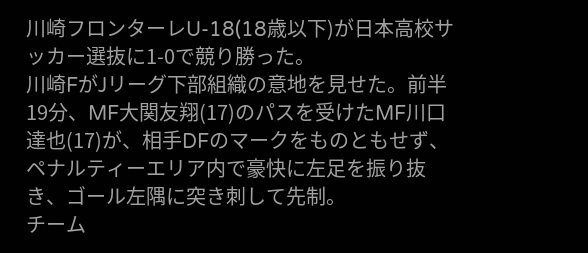川崎フロンターレU-18(18歳以下)が日本高校サッカー選抜に1-0で競り勝った。
川崎FがJリーグ下部組織の意地を見せた。前半19分、MF大関友翔(17)のパスを受けたMF川口達也(17)が、相手DFのマークをものともせず、ペナルティーエリア内で豪快に左足を振り抜き、ゴール左隅に突き刺して先制。
チーム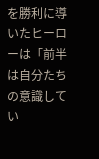を勝利に導いたヒーローは「前半は自分たちの意識してい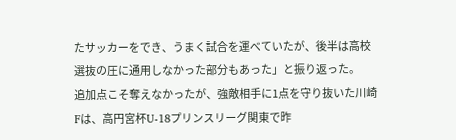たサッカーをでき、うまく試合を運べていたが、後半は高校選抜の圧に通用しなかった部分もあった」と振り返った。
追加点こそ奪えなかったが、強敵相手に1点を守り抜いた川崎Fは、高円宮杯U-18プリンスリーグ関東で昨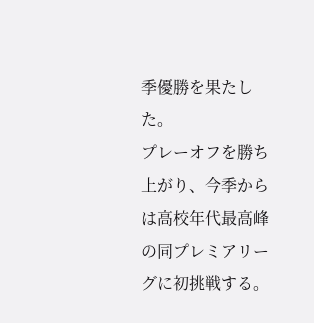季優勝を果たした。
プレーオフを勝ち上がり、今季からは高校年代最高峰の同プレミアリーグに初挑戦する。